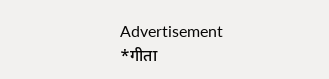Advertisement
*गीता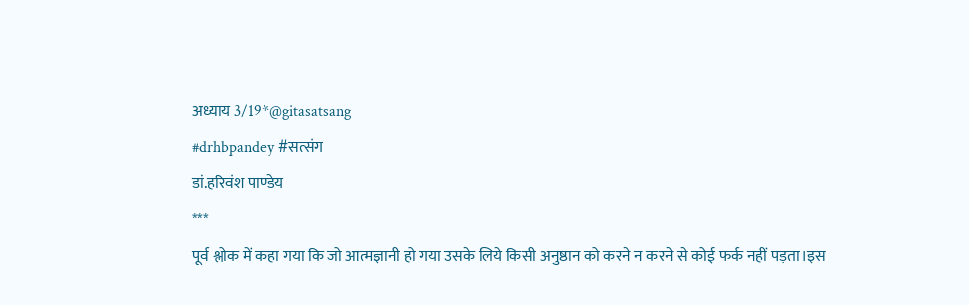अध्याय 3/19*@gitasatsang
#drhbpandey #सत्संग
डां.हरिवंश पाण्डेय
***
पूर्व श्लोक में कहा गया कि जो आत्मज्ञानी हो गया उसके लिये किसी अनुष्ठान को करने न करने से कोई फर्क नहीं पड़ता।इस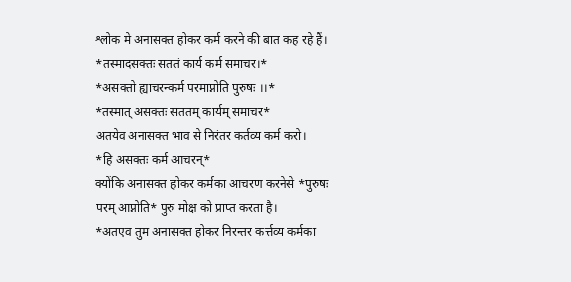श्लोक मे अनासक्त होकर कर्म करने की बात कह रहे हैं।
*तस्मादसक्तः सततं कार्य कर्म समाचर।*
*असक्तो ह्याचरन्कर्म परमाप्नोति पुरुषः ।।*
*तस्मात् असक्तः सततम् कार्यम् समाचर*
अतयेव अनासक्त भाव से निरंतर कर्तव्य कर्म करो।
*हि असक्तः कर्म आचरन्*
क्योंकि अनासक्त होकर कर्मका आचरण करनेसे *पुरुषः परम् आप्नोति* पुरु मोक्ष को प्राप्त करता है।
*अतएव तुम अनासक्त होकर निरन्तर कर्त्तव्य कर्मका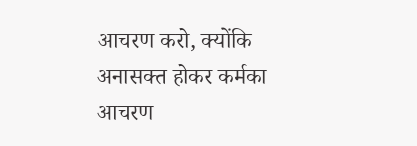आचरण करो, क्योंकि अनासक्त होकर कर्मका आचरण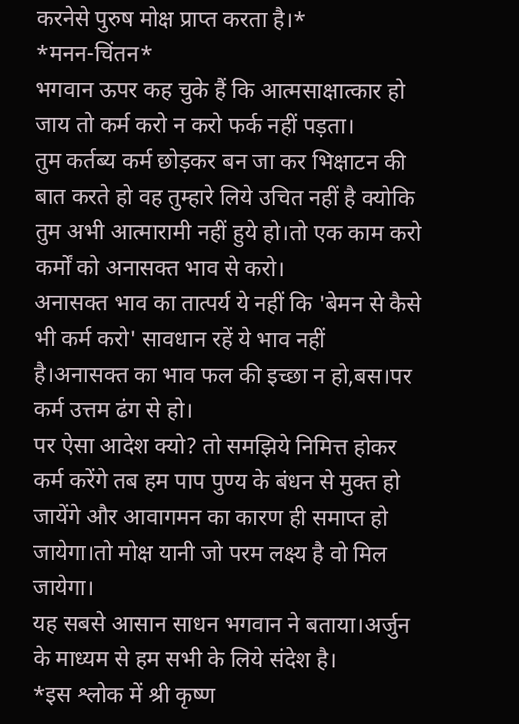करनेसे पुरुष मोक्ष प्राप्त करता है।*
*मनन-चिंतन*
भगवान ऊपर कह चुके हैं कि आत्मसाक्षात्कार हो जाय तो कर्म करो न करो फर्क नहीं पड़ता।
तुम कर्तब्य कर्म छोड़कर बन जा कर भिक्षाटन की बात करते हो वह तुम्हारे लिये उचित नहीं है क्योकि तुम अभी आत्मारामी नहीं हुये हो।तो एक काम करो कर्मों को अनासक्त भाव से करो।
अनासक्त भाव का तात्पर्य ये नहीं कि 'बेमन से कैसे भी कर्म करो' सावधान रहें ये भाव नहीं है।अनासक्त का भाव फल की इच्छा न हो,बस।पर कर्म उत्तम ढंग से हो।
पर ऐसा आदेश क्यो? तो समझिये निमित्त होकर कर्म करेंगे तब हम पाप पुण्य के बंधन से मुक्त हो जायेंगे और आवागमन का कारण ही समाप्त हो जायेगा।तो मोक्ष यानी जो परम लक्ष्य है वो मिल जायेगा।
यह सबसे आसान साधन भगवान ने बताया।अर्जुन के माध्यम से हम सभी के लिये संदेश है।
*इस श्लोक में श्री कृष्ण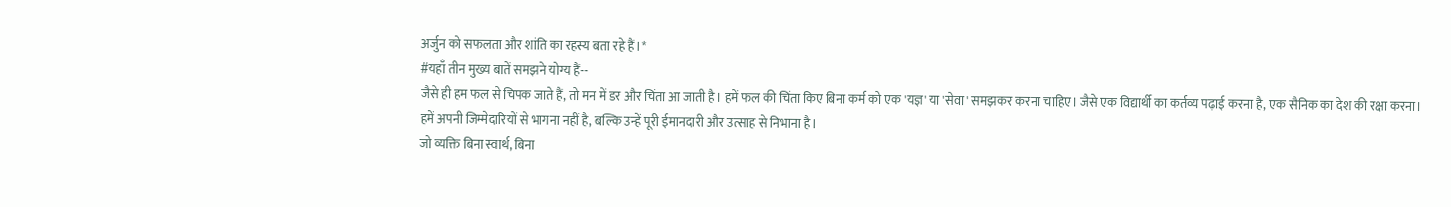अर्जुन को सफलता और शांति का रहस्य बता रहे हैं।*
#यहाँ तीन मुख्य बातें समझने योग्य हैं--
जैसे ही हम फल से चिपक जाते हैं, तो मन में डर और चिंता आ जाती है। हमें फल की चिंता किए बिना कर्म को एक 'यज्ञ' या 'सेवा' समझकर करना चाहिए। जैसे एक विद्यार्थी का कर्तव्य पढ़ाई करना है, एक सैनिक का देश की रक्षा करना।
हमें अपनी जिम्मेदारियों से भागना नहीं है, बल्कि उन्हें पूरी ईमानदारी और उत्साह से निभाना है।
जो व्यक्ति बिना स्वार्थ, बिना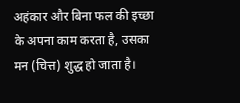अहंकार और बिना फल की इच्छा के अपना काम करता है, उसका मन (चित्त) शुद्ध हो जाता है।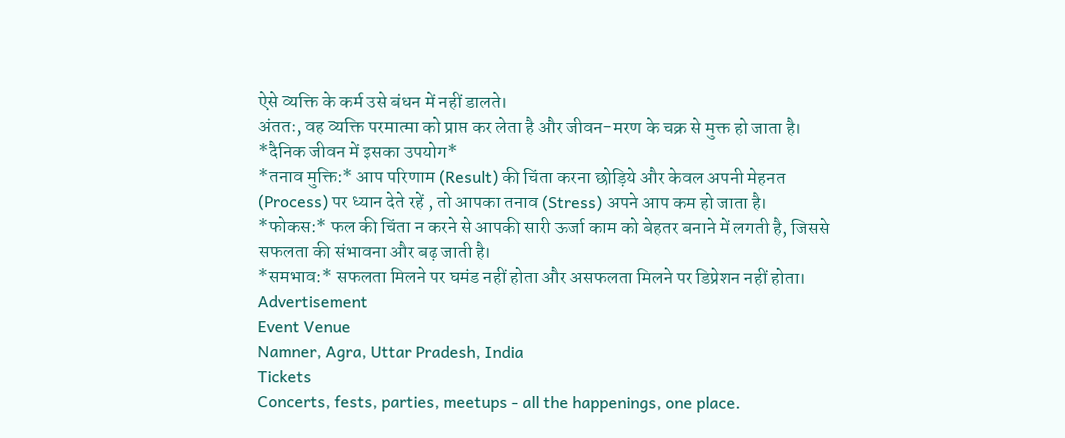ऐसे व्यक्ति के कर्म उसे बंधन में नहीं डालते।
अंततः, वह व्यक्ति परमात्मा को प्राप्त कर लेता है और जीवन-मरण के चक्र से मुक्त हो जाता है।
*दैनिक जीवन में इसका उपयोग*
*तनाव मुक्ति:* आप परिणाम (Result) की चिंता करना छोड़िये और केवल अपनी मेहनत (Process) पर ध्यान देते रहें , तो आपका तनाव (Stress) अपने आप कम हो जाता है।
*फोकस:* फल की चिंता न करने से आपकी सारी ऊर्जा काम को बेहतर बनाने में लगती है, जिससे सफलता की संभावना और बढ़ जाती है।
*समभाव:* सफलता मिलने पर घमंड नहीं होता और असफलता मिलने पर डिप्रेशन नहीं होता।
Advertisement
Event Venue
Namner, Agra, Uttar Pradesh, India
Tickets
Concerts, fests, parties, meetups - all the happenings, one place.